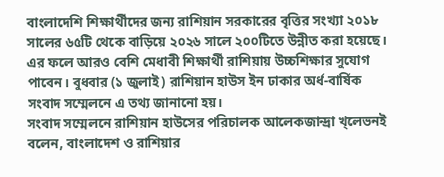বাংলাদেশি শিক্ষার্থীদের জন্য রাশিয়ান সরকারের বৃত্তির সংখ্যা ২০১৮ সালের ৬৫টি থেকে বাড়িয়ে ২০২৬ সালে ২০০টিতে উন্নীত করা হয়েছে। এর ফলে আরও বেশি মেধাবী শিক্ষার্থী রাশিয়ায় উচ্চশিক্ষার সুযোগ পাবেন। বুধবার (১ জুলাই) রাশিয়ান হাউস ইন ঢাকার অর্ধ-বার্ষিক সংবাদ সম্মেলনে এ তথ্য জানানো হয়।
সংবাদ সম্মেলনে রাশিয়ান হাউসের পরিচালক আলেকজান্দ্রা খ্লেভনই বলেন, বাংলাদেশ ও রাশিয়ার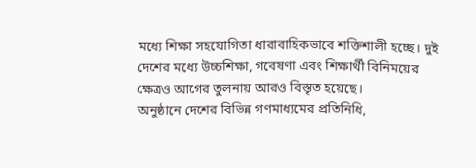মধ্যে শিক্ষা সহযোগিতা ধারাবাহিকভাবে শক্তিশালী হচ্ছে। দুই দেশের মধ্যে উচ্চশিক্ষা, গবেষণা এবং শিক্ষার্থী বিনিময়ের ক্ষেত্রও আগের তুলনায় আরও বিস্তৃত হয়েছে।
অনুষ্ঠানে দেশের বিভিন্ন গণমাধ্যমের প্রতিনিধি,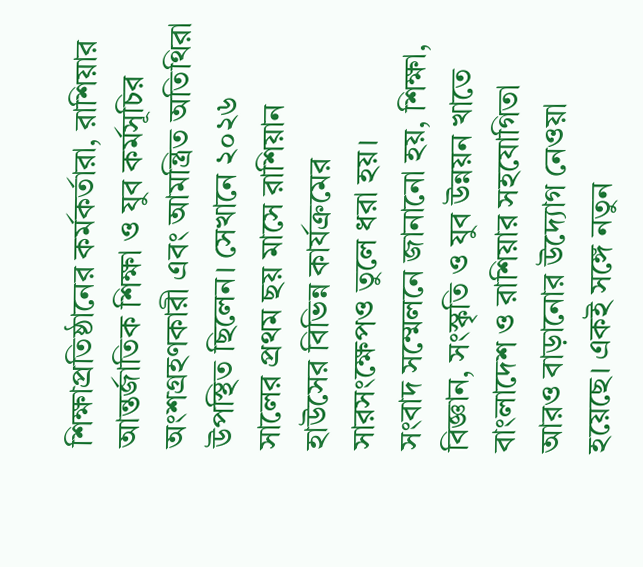শিক্ষাপ্রতিষ্ঠানের কর্মকর্তারা, রাশিয়ার আন্তর্জাতিক শিক্ষা ও যুব কর্মসূচির অংশগ্রহণকারী এবং আমন্ত্রিত অতিথিরা উপস্থিত ছিলেন। সেখানে ২০২৬ সালের প্রথম ছয় মাসে রাশিয়ান হাউসের বিভিন্ন কার্যক্রমের সারসংক্ষেপও তুলে ধরা হয়।
সংবাদ সম্মেলনে জানানো হয়, শিক্ষা, বিজ্ঞান, সংস্কৃতি ও যুব উন্নয়ন খাতে বাংলাদেশ ও রাশিয়ার সহযোগিতা আরও বাড়ানোর উদ্যোগ নেওয়া হয়েছে। একই সঙ্গে নতুন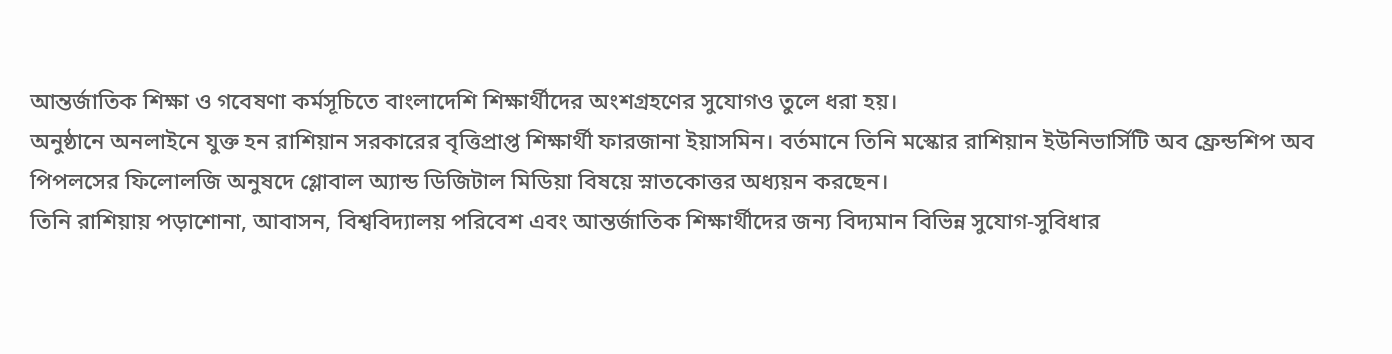আন্তর্জাতিক শিক্ষা ও গবেষণা কর্মসূচিতে বাংলাদেশি শিক্ষার্থীদের অংশগ্রহণের সুযোগও তুলে ধরা হয়।
অনুষ্ঠানে অনলাইনে যুক্ত হন রাশিয়ান সরকারের বৃত্তিপ্রাপ্ত শিক্ষার্থী ফারজানা ইয়াসমিন। বর্তমানে তিনি মস্কোর রাশিয়ান ইউনিভার্সিটি অব ফ্রেন্ডশিপ অব পিপলসের ফিলোলজি অনুষদে গ্লোবাল অ্যান্ড ডিজিটাল মিডিয়া বিষয়ে স্নাতকোত্তর অধ্যয়ন করছেন।
তিনি রাশিয়ায় পড়াশোনা, আবাসন, বিশ্ববিদ্যালয় পরিবেশ এবং আন্তর্জাতিক শিক্ষার্থীদের জন্য বিদ্যমান বিভিন্ন সুযোগ-সুবিধার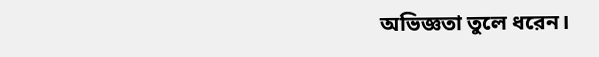অভিজ্ঞতা তুলে ধরেন।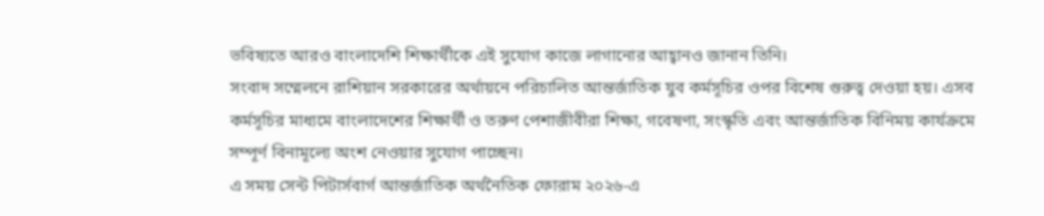ভবিষ্যতে আরও বাংলাদেশি শিক্ষার্থীকে এই সুযোগ কাজে লাগানোর আহ্বানও জানান তিনি।
সংবাদ সম্মেলনে রাশিয়ান সরকারের অর্থায়নে পরিচালিত আন্তর্জাতিক যুব কর্মসূচির ওপর বিশেষ গুরুত্ব দেওয়া হয়। এসব কর্মসূচির মাধ্যমে বাংলাদেশের শিক্ষার্থী ও তরুণ পেশাজীবীরা শিক্ষা, গবেষণা, সংস্কৃতি এবং আন্তর্জাতিক বিনিময় কার্যক্রমে সম্পূর্ণ বিনামূল্যে অংশ নেওয়ার সুযোগ পাচ্ছেন।
এ সময় সেন্ট পিটার্সবার্গ আন্তর্জাতিক অর্থনৈতিক ফোরাম ২০২৬-এ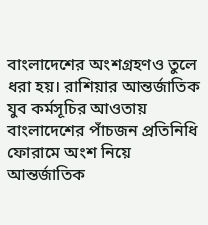বাংলাদেশের অংশগ্রহণও তুলে ধরা হয়। রাশিয়ার আন্তর্জাতিক যুব কর্মসূচির আওতায় বাংলাদেশের পাঁচজন প্রতিনিধি ফোরামে অংশ নিয়ে আন্তর্জাতিক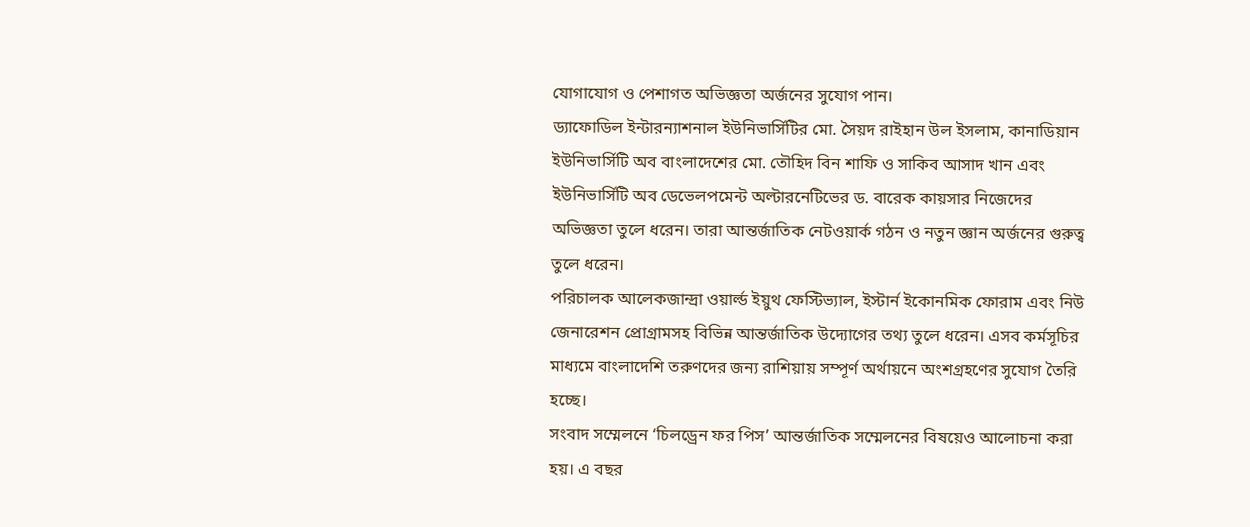যোগাযোগ ও পেশাগত অভিজ্ঞতা অর্জনের সুযোগ পান।
ড্যাফোডিল ইন্টারন্যাশনাল ইউনিভার্সিটির মো. সৈয়দ রাইহান উল ইসলাম, কানাডিয়ান ইউনিভার্সিটি অব বাংলাদেশের মো. তৌহিদ বিন শাফি ও সাকিব আসাদ খান এবং ইউনিভার্সিটি অব ডেভেলপমেন্ট অল্টারনেটিভের ড. বারেক কায়সার নিজেদের অভিজ্ঞতা তুলে ধরেন। তারা আন্তর্জাতিক নেটওয়ার্ক গঠন ও নতুন জ্ঞান অর্জনের গুরুত্ব তুলে ধরেন।
পরিচালক আলেকজান্দ্রা ওয়ার্ল্ড ইয়ুথ ফেস্টিভ্যাল, ইস্টার্ন ইকোনমিক ফোরাম এবং নিউ জেনারেশন প্রোগ্রামসহ বিভিন্ন আন্তর্জাতিক উদ্যোগের তথ্য তুলে ধরেন। এসব কর্মসূচির মাধ্যমে বাংলাদেশি তরুণদের জন্য রাশিয়ায় সম্পূর্ণ অর্থায়নে অংশগ্রহণের সুযোগ তৈরি হচ্ছে।
সংবাদ সম্মেলনে ‘চিলড্রেন ফর পিস’ আন্তর্জাতিক সম্মেলনের বিষয়েও আলোচনা করা হয়। এ বছর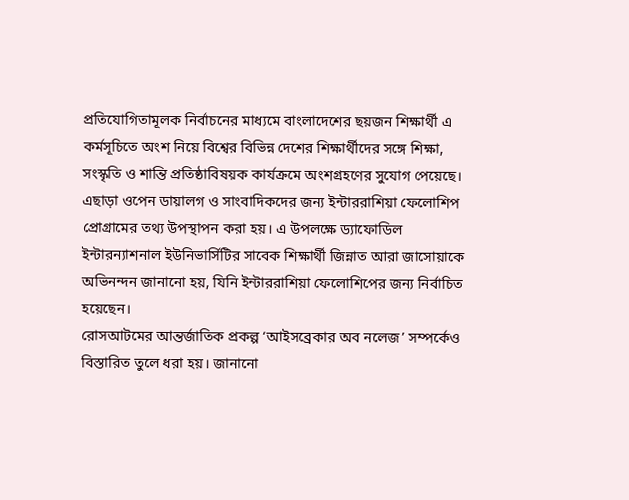প্রতিযোগিতামূলক নির্বাচনের মাধ্যমে বাংলাদেশের ছয়জন শিক্ষার্থী এ কর্মসূচিতে অংশ নিয়ে বিশ্বের বিভিন্ন দেশের শিক্ষার্থীদের সঙ্গে শিক্ষা, সংস্কৃতি ও শান্তি প্রতিষ্ঠাবিষয়ক কার্যক্রমে অংশগ্রহণের সুযোগ পেয়েছে।
এছাড়া ওপেন ডায়ালগ ও সাংবাদিকদের জন্য ইন্টাররাশিয়া ফেলোশিপ প্রোগ্রামের তথ্য উপস্থাপন করা হয়। এ উপলক্ষে ড্যাফোডিল ইন্টারন্যাশনাল ইউনিভার্সিটির সাবেক শিক্ষার্থী জিন্নাত আরা জাসোয়াকে অভিনন্দন জানানো হয়, যিনি ইন্টাররাশিয়া ফেলোশিপের জন্য নির্বাচিত হয়েছেন।
রোসআটমের আন্তর্জাতিক প্রকল্প ‘আইসব্রেকার অব নলেজ’ সম্পর্কেও বিস্তারিত তুলে ধরা হয়। জানানো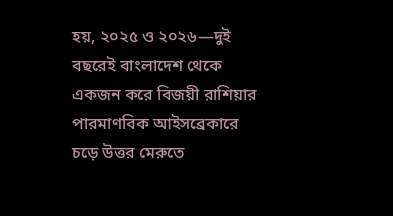হয়, ২০২৫ ও ২০২৬—দুই বছরেই বাংলাদেশ থেকে একজন করে বিজয়ী রাশিয়ার পারমাণবিক আইসব্রেকারে চড়ে উত্তর মেরুতে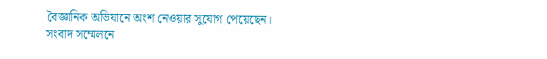বৈজ্ঞানিক অভিযানে অংশ নেওয়ার সুযোগ পেয়েছেন।
সংবাদ সম্মেলনে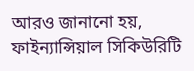আরও জানানো হয়, ফাইন্যান্সিয়াল সিকিউরিটি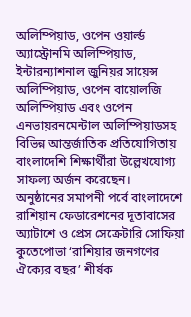অলিম্পিয়াড, ওপেন ওয়ার্ল্ড অ্যাস্ট্রোনমি অলিম্পিয়াড, ইন্টারন্যাশনাল জুনিয়র সায়েন্স অলিম্পিয়াড, ওপেন বায়োলজি অলিম্পিয়াড এবং ওপেন এনভায়রনমেন্টাল অলিম্পিয়াডসহ বিভিন্ন আন্তর্জাতিক প্রতিযোগিতায় বাংলাদেশি শিক্ষার্থীরা উল্লেখযোগ্য সাফল্য অর্জন করেছেন।
অনুষ্ঠানের সমাপনী পর্বে বাংলাদেশে রাশিয়ান ফেডারেশনের দূতাবাসের অ্যাটাশে ও প্রেস সেক্রেটারি সোফিয়া কুতেপোভা ‘রাশিয়ার জনগণের ঐক্যের বছর’ শীর্ষক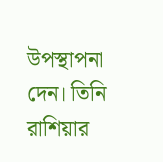উপস্থাপনা দেন। তিনি রাশিয়ার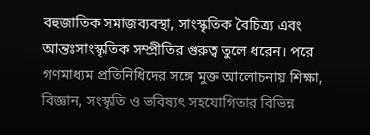বহুজাতিক সমাজব্যবস্থা, সাংস্কৃতিক বৈচিত্র্য এবং আন্তঃসাংস্কৃতিক সম্প্রীতির গুরুত্ব তুলে ধরেন। পরে গণমাধ্যম প্রতিনিধিদের সঙ্গে মুক্ত আলোচনায় শিক্ষা, বিজ্ঞান, সংস্কৃতি ও ভবিষ্যৎ সহযোগিতার বিভিন্ন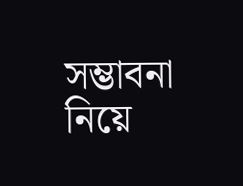সম্ভাবনা নিয়ে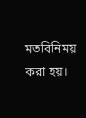মতবিনিময় করা হয়।